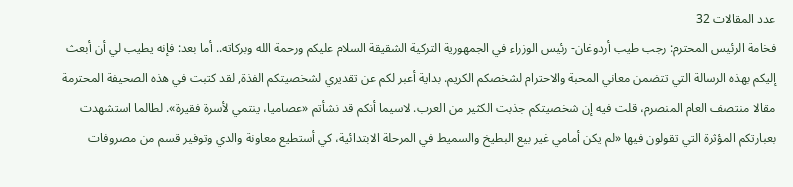عدد المقالات 32
فخامة الرئيس المحترم: رجب طيب أردوغان- رئيس الوزراء في الجمهورية التركية الشقيقة السلام عليكم ورحمة الله وبركاته.. أما بعد: فإنه يطيب لي أن أبعث إليكم بهذه الرسالة التي تتضمن معاني المحبة والاحترام لشخصكم الكريم. بداية أعبر لكم عن تقديري لشخصيتكم الفذة, لقد كتبت في هذه الصحيفة المحترمة مقالا منتصف العام المنصرم، قلت فيه إن شخصيتكم جذبت الكثير من العرب. لاسيما أنكم قد نشأتم «عصاميا، ينتمي لأسرة فقيرة». لطالما استشهدت بعبارتكم المؤثرة التي تقولون فيها «لم يكن أمامي غير بيع البطيخ والسميط في المرحلة الابتدائية، كي أستطيع معاونة والدي وتوفير قسم من مصروفات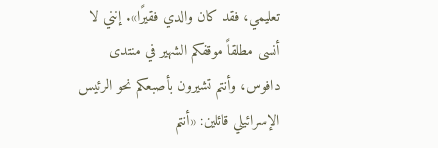تعليمي، فقد كان والدي فقيرًا». إنني لا أنسى مطلقاً موقفكم الشهير في منتدى دافوس، وأنتم تشيرون بأصبعكم نحو الرئيس الإسرائيلي قائلين: «أنتم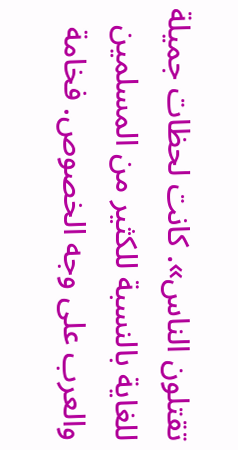تقتلون الناس». كانت لحظات جميلة للغاية بالنسبة للكثير من المسلمين والعرب على وجه الخصوص. فخامة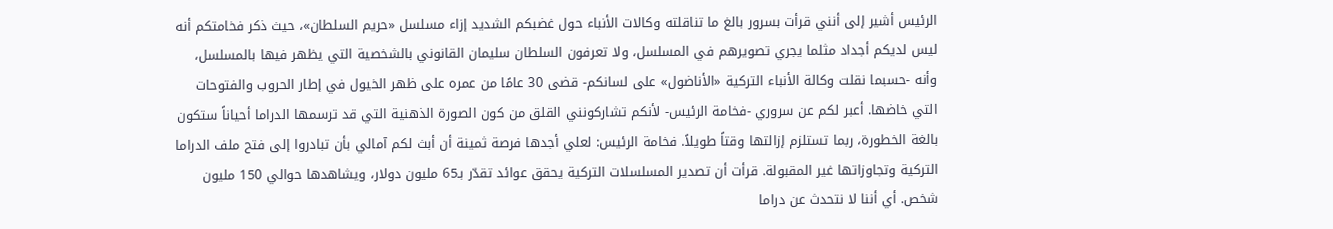الرئيس أشير إلى أنني قرأت بسرور بالغ ما تناقلته وكالات الأنباء حول غضبكم الشديد إزاء مسلسل «حريم السلطان»، حيث ذكر فخامتكم أنه ليس لديكم أجداد مثلما يجري تصويرهم في المسلسل، ولا تعرفون السلطان سليمان القانوني بالشخصية التي يظهر فيها بالمسلسل، وأنه -حسبما نقلت وكالة الأنباء التركية «الأناضول» على لسانكم- قضى 30 عامًا من عمره على ظهر الخيول في إطار الحروب والفتوحات التي خاضها. أعبر لكم عن سروري -فخامة الرئيس- لأنكم تشاركونني القلق من كون الصورة الذهنية التي قد ترسمها الدراما أحياناً ستكون بالغة الخطورة، ربما تستلزم إزالتها وقتاً طويلاً. فخامة الرئيس: لعلي أجدها فرصة ثمينة أن أبث لكم آمالي بأن تبادروا إلى فتح ملف الدراما التركية وتجاوزاتها غير المقبولة. قرأت أن تصدير المسلسلات التركية يحقق عوائد تقدّر بـ65 مليون دولار، ويشاهدها حوالي 150 مليون شخص. أي أننا لا نتحدث عن دراما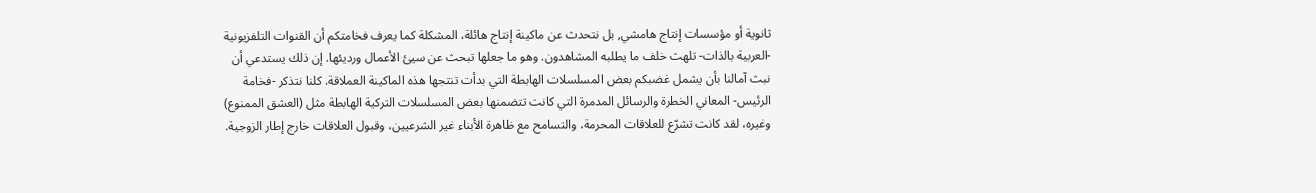ثانوية أو مؤسسات إنتاج هامشي, بل نتحدث عن ماكينة إنتاج هائلة، المشكلة كما يعرف فخامتكم أن القنوات التلفزيونية -العربية بالذات- تلهث خلف ما يطلبه المشاهدون. وهو ما جعلها تبحث عن سيئ الأعمال ورديئها. إن ذلك يستدعي أن نبث آمالنا بأن يشمل غضبكم بعض المسلسلات الهابطة التي بدأت تنتجها هذه الماكينة العملاقة. كلنا نتذكر -فخامة الرئيس- المعاني الخطرة والرسائل المدمرة التي كانت تتضمنها بعض المسلسلات التركية الهابطة مثل (العشق الممنوع) وغيره، لقد كانت تشرّع للعلاقات المحرمة، والتسامح مع ظاهرة الأبناء غير الشرعيين، وقبول العلاقات خارج إطار الزوجية.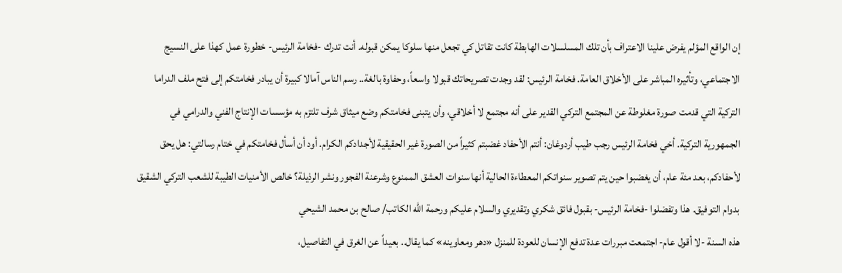إن الواقع المؤلم يفرض علينا الاعتراف بأن تلك المسلسلات الهابطة كانت تقاتل كي تجعل منها سلوكا يمكن قبوله. أنت تدرك -فخامة الرئيس- خطورة عمل كهذا على النسيج الاجتماعي، وتأثيره المباشر على الأخلاق العامة. فخامة الرئيس: لقد وجدت تصريحاتك قبولا واسعاً، وحفاوة بالغة.. رسم الناس آمالا كبيرة أن يبادر فخامتكم إلى فتح ملف الدراما التركية التي قدمت صورة مغلوطة عن المجتمع التركي القدير على أنه مجتمع لا أخلاقي، وأن يتبنى فخامتكم وضع ميثاق شرف تلتزم به مؤسسات الإنتاج الفني والدرامي في الجمهورية التركية. أخي فخامة الرئيس رجب طيب أردوغان: أنتم الأحفاد غضبتم كثيراً من الصورة غير الحقيقية لأجدادكم الكرام. أود أن أسأل فخامتكم في ختام رسالتي: هل يحق لأحفادكم، بعد مئة عام، أن يغضبوا حين يتم تصوير سنواتكم المعطاءة الحالية أنها سنوات العشق الممنوع وشرعنة الفجور ونشر الرذيلة؟ خالص الأمنيات الطيبة للشعب التركي الشقيق بدوام التوفيق. هذا وتفضلوا -فخامة الرئيس- بقبول فائق شكري وتقديري والسلام عليكم ورحمة الله الكاتب/ صالح بن محمد الشيحي
هذه السنة -لا أقول عام- اجتمعت مبررات عدة تدفع الإنسان للعودة للمنزل «دهر ومعاوينه» كما يقال.. بعيداً عن الغرق في التفاصيل،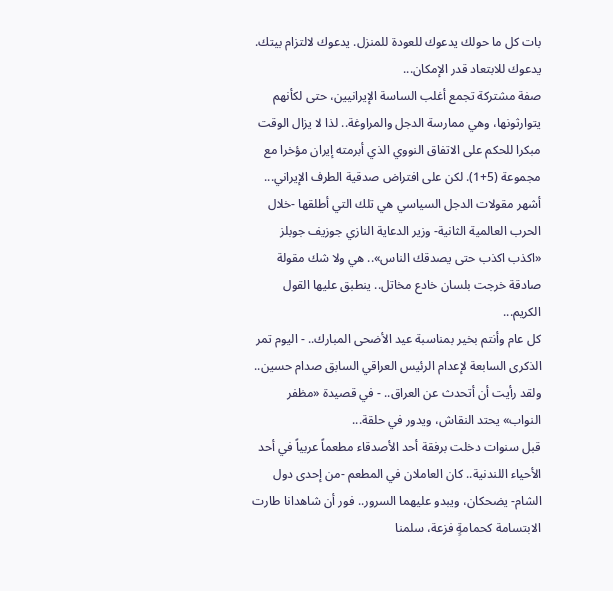بات كل ما حولك يدعوك للعودة للمنزل. يدعوك لالتزام بيتك. يدعوك للابتعاد قدر الإمكان...
صفة مشتركة تجمع أغلب الساسة الإيرانيين، حتى لكأنهم يتوارثونها، وهي ممارسة الدجل والمراوغة.. لذا لا يزال الوقت مبكرا للحكم على الاتفاق النووي الذي أبرمته إيران مؤخرا مع مجموعة (5+1). لكن على افتراض صدقية الطرف الإيراني...
أشهر مقولات الدجل السياسي هي تلك التي أطلقها -خلال الحرب العالمية الثانية- وزير الدعاية النازي جوزيف جوبلز «اكذب اكذب حتى يصدقك الناس».. هي ولا شك مقولة صادقة خرجت بلسان خادع مخاتل.. ينطبق عليها القول الكريم...
كل عام وأنتم بخير بمناسبة عيد الأضحى المبارك.. - اليوم تمر الذكرى السابعة لإعدام الرئيس العراقي السابق صدام حسين.. ولقد رأيت أن أتحدث عن العراق.. - في قصيدة «مظفر النواب» يحتد النقاش، ويدور في حلقة...
قبل سنوات دخلت برفقة أحد الأصدقاء مطعماً عربياً في أحد الأحياء اللندنية.. كان العاملان في المطعم -من إحدى دول الشام- يضحكان، ويبدو عليهما السرور.. فور أن شاهدانا طارت الابتسامة كحمامةٍ فزعة، سلمنا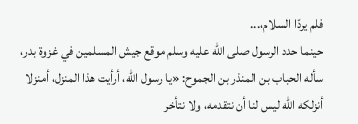فلم يردّا السلام،...
حينما حدد الرسول صلى الله عليه وسلم موقع جيش المسلمين في غزوة بدر، سأله الحباب بن المنذر بن الجموح: «يا رسول الله، أرأيت هذا المنزل، أمنزلا أنزلكه الله ليس لنا أن نتقدمه، ولا نتأخر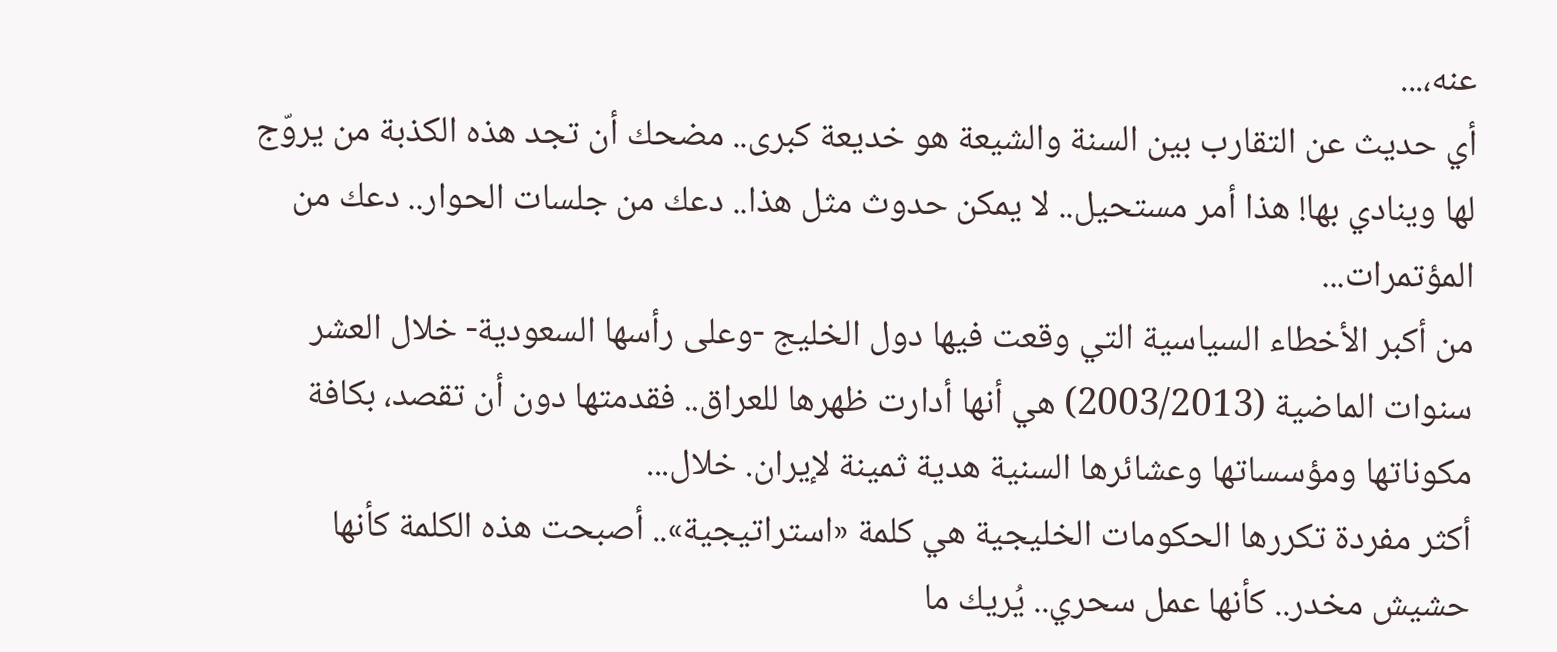عنه،...
أي حديث عن التقارب بين السنة والشيعة هو خديعة كبرى.. مضحك أن تجد هذه الكذبة من يروّج لها وينادي بها! هذا أمر مستحيل.. لا يمكن حدوث مثل هذا.. دعك من جلسات الحوار.. دعك من المؤتمرات...
من أكبر الأخطاء السياسية التي وقعت فيها دول الخليج -وعلى رأسها السعودية- خلال العشر سنوات الماضية (2003/2013) هي أنها أدارت ظهرها للعراق.. فقدمتها دون أن تقصد، بكافة مكوناتها ومؤسساتها وعشائرها السنية هدية ثمينة لإيران. خلال...
أكثر مفردة تكررها الحكومات الخليجية هي كلمة «استراتيجية».. أصبحت هذه الكلمة كأنها حشيش مخدر.. كأنها عمل سحري.. يُريك ما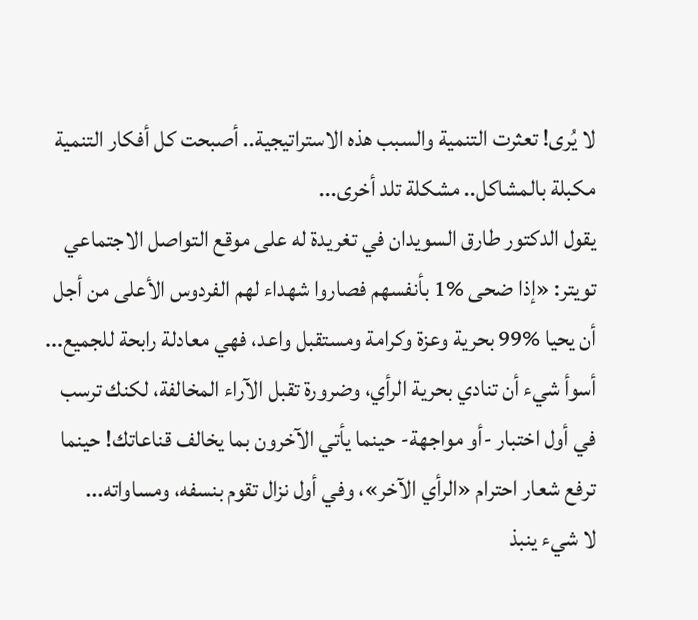لا يُرى! تعثرت التنمية والسبب هذه الاستراتيجية.. أصبحت كل أفكار التنمية مكبلة بالمشاكل.. مشكلة تلد أخرى...
يقول الدكتور طارق السويدان في تغريدة له على موقع التواصل الاجتماعي تويتر: «إذا ضحى %1 بأنفسهم فصاروا شهداء لهم الفردوس الأعلى من أجل أن يحيا %99 بحرية وعزة وكرامة ومستقبل واعد، فهي معادلة رابحة للجميع...
أسوأ شيء أن تنادي بحرية الرأي، وضرورة تقبل الآراء المخالفة، لكنك ترسب في أول اختبار -أو مواجهة- حينما يأتي الآخرون بما يخالف قناعاتك! حينما ترفع شعار احترام «الرأي الآخر»، وفي أول نزال تقوم بنسفه، ومساواته...
لا شيء ينبذ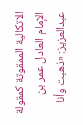الاتكالية الممقوتة كمقولة الإمام العادل عمر بن عبدالعزيز: «ذهبت وأنا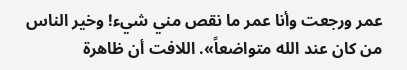عمر ورجعت وأنا عمر ما نقص مني شيء! وخير الناس من كان عند الله متواضعاً». اللافت أن ظاهرة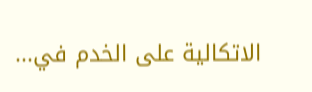الاتكالية على الخدم في...